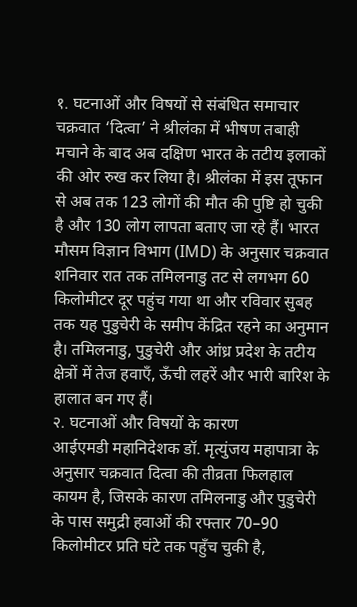१. घटनाओं और विषयों से संबंधित समाचार
चक्रवात ‘दित्वा’ ने श्रीलंका में भीषण तबाही मचाने के बाद अब दक्षिण भारत के तटीय इलाकों की ओर रुख कर लिया है। श्रीलंका में इस तूफान से अब तक 123 लोगों की मौत की पुष्टि हो चुकी है और 130 लोग लापता बताए जा रहे हैं। भारत मौसम विज्ञान विभाग (IMD) के अनुसार चक्रवात शनिवार रात तक तमिलनाडु तट से लगभग 60 किलोमीटर दूर पहुंच गया था और रविवार सुबह तक यह पुडुचेरी के समीप केंद्रित रहने का अनुमान है। तमिलनाडु, पुडुचेरी और आंध्र प्रदेश के तटीय क्षेत्रों में तेज हवाएँ, ऊँची लहरें और भारी बारिश के हालात बन गए हैं।
२. घटनाओं और विषयों के कारण
आईएमडी महानिदेशक डॉ. मृत्युंजय महापात्रा के अनुसार चक्रवात दित्वा की तीव्रता फिलहाल कायम है, जिसके कारण तमिलनाडु और पुडुचेरी के पास समुद्री हवाओं की रफ्तार 70–90 किलोमीटर प्रति घंटे तक पहुँच चुकी है,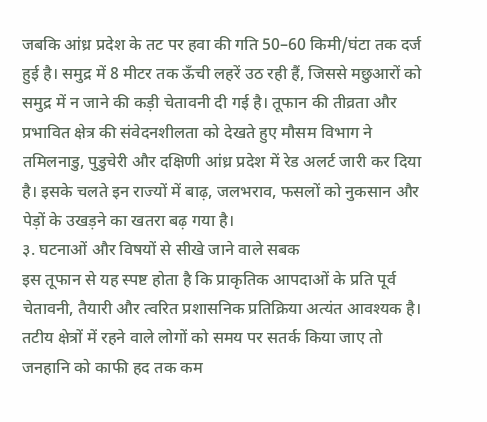जबकि आंध्र प्रदेश के तट पर हवा की गति 50–60 किमी/घंटा तक दर्ज हुई है। समुद्र में 8 मीटर तक ऊँची लहरें उठ रही हैं, जिससे मछुआरों को समुद्र में न जाने की कड़ी चेतावनी दी गई है। तूफान की तीव्रता और प्रभावित क्षेत्र की संवेदनशीलता को देखते हुए मौसम विभाग ने तमिलनाडु, पुडुचेरी और दक्षिणी आंध्र प्रदेश में रेड अलर्ट जारी कर दिया है। इसके चलते इन राज्यों में बाढ़, जलभराव, फसलों को नुकसान और पेड़ों के उखड़ने का खतरा बढ़ गया है।
३. घटनाओं और विषयों से सीखे जाने वाले सबक
इस तूफान से यह स्पष्ट होता है कि प्राकृतिक आपदाओं के प्रति पूर्व चेतावनी, तैयारी और त्वरित प्रशासनिक प्रतिक्रिया अत्यंत आवश्यक है। तटीय क्षेत्रों में रहने वाले लोगों को समय पर सतर्क किया जाए तो जनहानि को काफी हद तक कम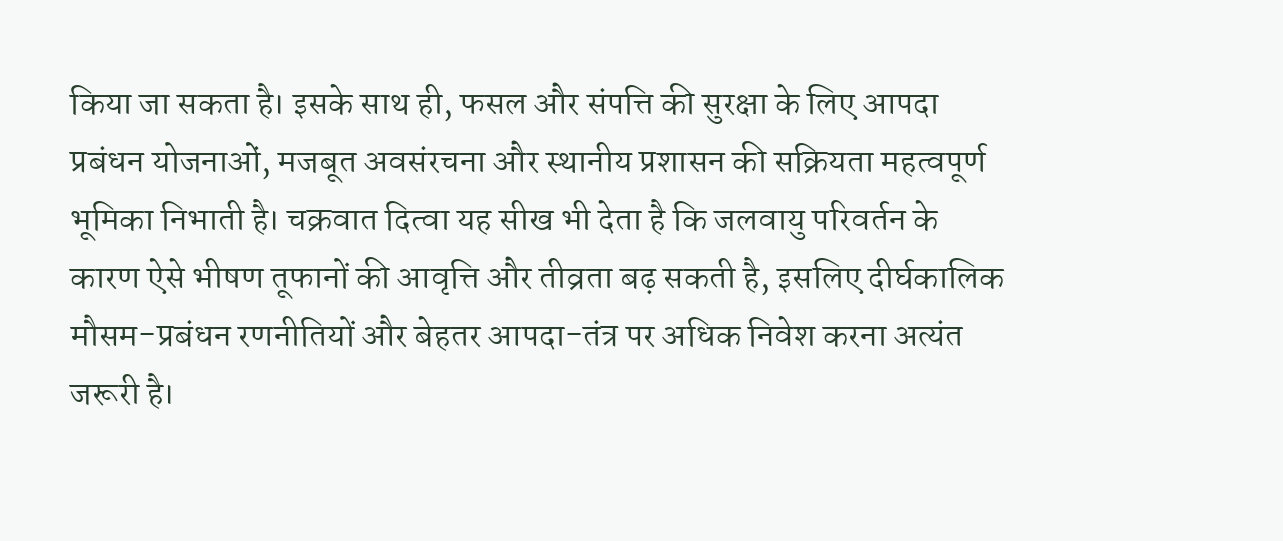किया जा सकता है। इसके साथ ही, फसल और संपत्ति की सुरक्षा के लिए आपदा प्रबंधन योजनाओं, मजबूत अवसंरचना और स्थानीय प्रशासन की सक्रियता महत्वपूर्ण भूमिका निभाती है। चक्रवात दित्वा यह सीख भी देता है कि जलवायु परिवर्तन के कारण ऐसे भीषण तूफानों की आवृत्ति और तीव्रता बढ़ सकती है, इसलिए दीर्घकालिक मौसम-प्रबंधन रणनीतियों और बेहतर आपदा-तंत्र पर अधिक निवेश करना अत्यंत जरूरी है।